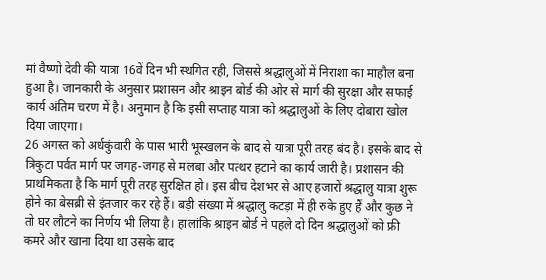मां वैष्णो देवी की यात्रा 16वें दिन भी स्थगित रही, जिससे श्रद्धालुओं में निराशा का माहौल बना हुआ है। जानकारी के अनुसार प्रशासन और श्राइन बोर्ड की ओर से मार्ग की सुरक्षा और सफाई कार्य अंतिम चरण में है। अनुमान है कि इसी सप्ताह यात्रा को श्रद्धालुओं के लिए दोबारा खोल दिया जाएगा।
26 अगस्त को अर्धकुंवारी के पास भारी भूस्खलन के बाद से यात्रा पूरी तरह बंद है। इसके बाद से त्रिकुटा पर्वत मार्ग पर जगह-जगह से मलबा और पत्थर हटाने का कार्य जारी है। प्रशासन की प्राथमिकता है कि मार्ग पूरी तरह सुरक्षित हो। इस बीच देशभर से आए हजारों श्रद्धालु यात्रा शुरू होने का बेसब्री से इंतजार कर रहे हैं। बड़ी संख्या में श्रद्धालु कटड़ा में ही रुके हुए हैं और कुछ ने तो घर लौटने का निर्णय भी लिया है। हालांकि श्राइन बोर्ड ने पहले दो दिन श्रद्धालुओं को फ्री कमरे और खाना दिया था उसके बाद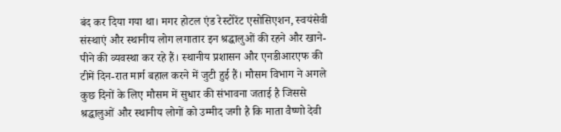बंद कर दिया गया था। मगर होटल एंड रेस्टोरेंट एसोसिएशन, स्वयंसेवी संस्थाएं और स्थानीय लोग लगातार इन श्रद्धालुओं की रहने और खाने-पीने की व्यवस्था कर रहे हैं। स्थानीय प्रशासन और एनडीआरएफ की टीमें दिन-रात मार्ग बहाल करने में जुटी हुई हैं। मौसम विभाग ने अगले कुछ दिनों के लिए मौसम में सुधार की संभावना जताई है जिससे श्रद्धालुओं और स्थानीय लोगों को उम्मीद जगी है कि माता वैष्णो देवी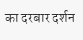का दरबार दर्शन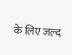के लिए जल्द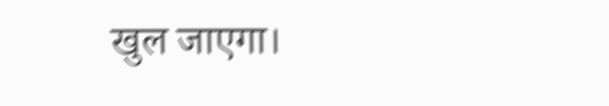खुल जाएगा।